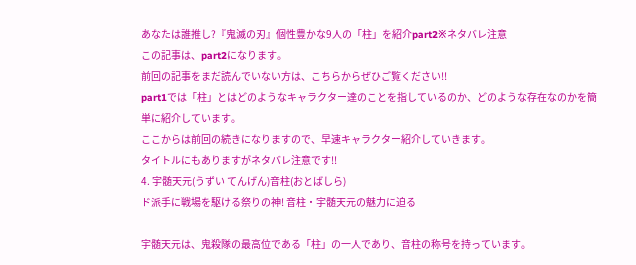あなたは誰推し?『鬼滅の刃』個性豊かな9人の「柱」を紹介part2※ネタバレ注意
この記事は、part2になります。
前回の記事をまだ読んでいない方は、こちらからぜひご覧ください!!
part1では「柱」とはどのようなキャラクター達のことを指しているのか、どのような存在なのかを簡単に紹介しています。
ここからは前回の続きになりますので、早速キャラクター紹介していきます。
タイトルにもありますがネタバレ注意です!!
4. 宇髄天元(うずい てんげん)音柱(おとばしら)
ド派手に戦場を駆ける祭りの神! 音柱・宇髄天元の魅力に迫る

宇髄天元は、鬼殺隊の最高位である「柱」の一人であり、音柱の称号を持っています。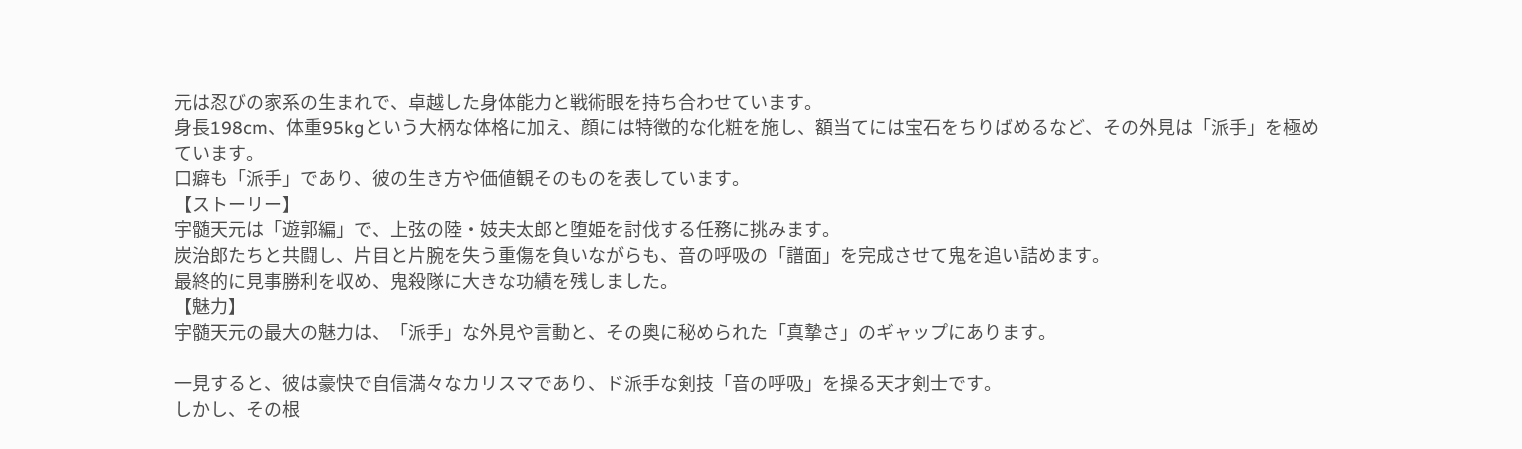元は忍びの家系の生まれで、卓越した身体能力と戦術眼を持ち合わせています。
身長198cm、体重95kgという大柄な体格に加え、顔には特徴的な化粧を施し、額当てには宝石をちりばめるなど、その外見は「派手」を極めています。
口癖も「派手」であり、彼の生き方や価値観そのものを表しています。
【ストーリー】
宇髄天元は「遊郭編」で、上弦の陸・妓夫太郎と堕姫を討伐する任務に挑みます。
炭治郎たちと共闘し、片目と片腕を失う重傷を負いながらも、音の呼吸の「譜面」を完成させて鬼を追い詰めます。
最終的に見事勝利を収め、鬼殺隊に大きな功績を残しました。
【魅力】
宇髄天元の最大の魅力は、「派手」な外見や言動と、その奥に秘められた「真摯さ」のギャップにあります。

一見すると、彼は豪快で自信満々なカリスマであり、ド派手な剣技「音の呼吸」を操る天才剣士です。
しかし、その根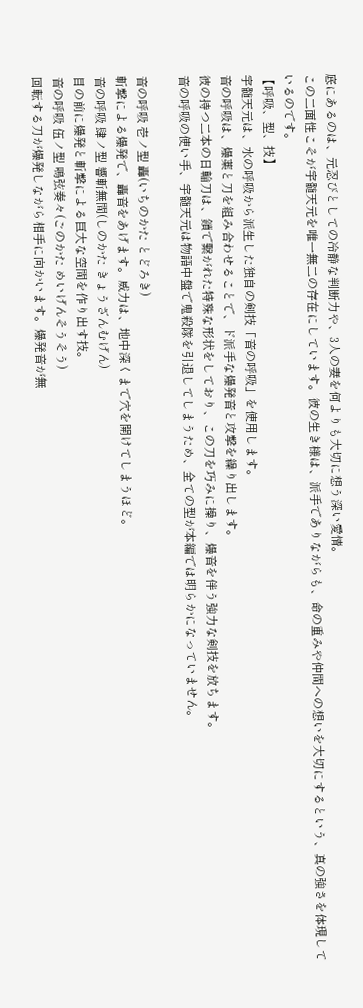底にあるのは、元忍びとしての冷静な判断力や、3人の妻を何よりも大切に想う深い愛情。
この二面性こそが宇髄天元を唯一無二の存在にしています。彼の生き様は、派手でありながらも、命の重みや仲間への想いを大切にするという、真の強さを体現しているのです。
【呼吸、型、技】
宇髄天元は、水の呼吸から派生した独自の剣技「音の呼吸」を使用します。
音の呼吸は、爆薬と刀を組み合わせることで、ド派手な爆発音と攻撃を繰り出します。
彼の持つ二本の日輪刀は、鎖で繋がれた特殊な形状をしており、この刀を巧みに操り、爆音を伴う強力な剣技を放ちます。
音の呼吸の使い手、宇髄天元は物語中盤で鬼殺隊を引退してしまうため、全ての型が本編では明らかになっていません。

音の呼吸 壱ノ型 轟(いちのかた とどろき)
斬撃による爆発で、轟音をあげます。威力は、地中深くまで穴を開けてしまうほど。
音の呼吸 肆ノ型 響斬無間(しのかた きょうざんむげん)
目の前に爆発と斬撃による巨大な空間を作り出す技。
音の呼吸 伍ノ型 鳴弦奏々(ごのかた めいげんそうそう)
回転する刀が爆発しながら相手に向かいます。爆発音が無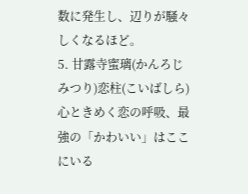数に発生し、辺りが騒々しくなるほど。
5. 甘露寺蜜璃(かんろじ みつり)恋柱(こいばしら)
心ときめく恋の呼吸、最強の「かわいい」はここにいる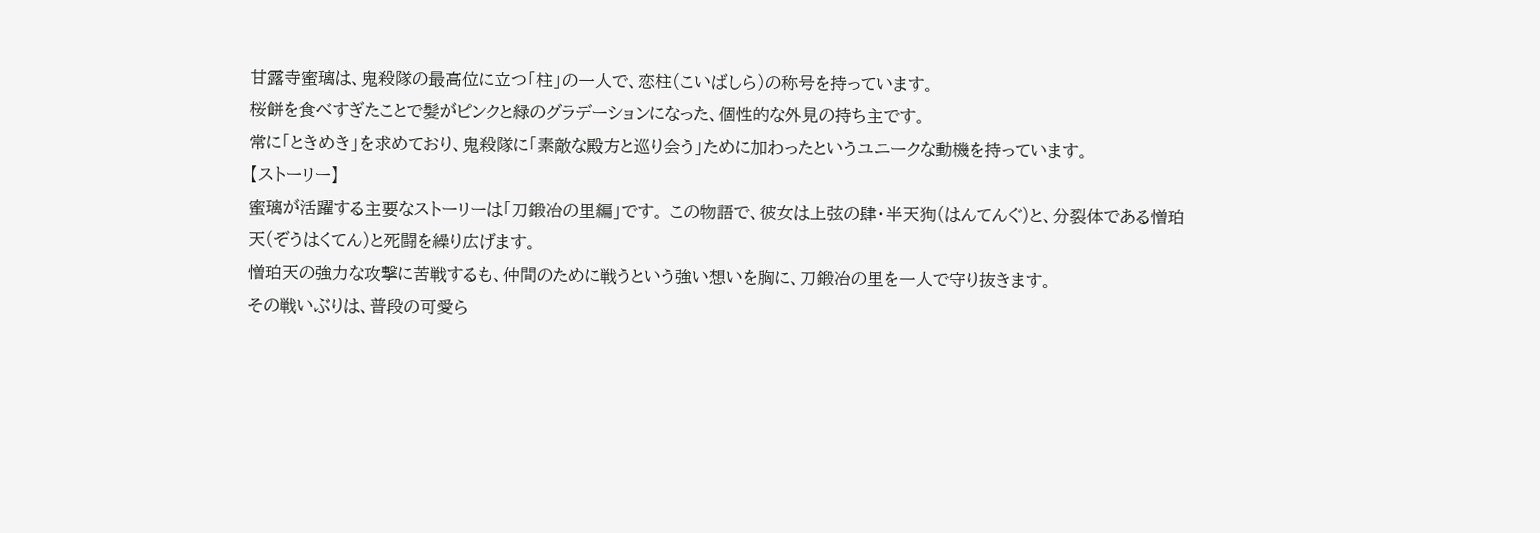甘露寺蜜璃は、鬼殺隊の最高位に立つ「柱」の一人で、恋柱(こいばしら)の称号を持っています。
桜餅を食べすぎたことで髪がピンクと緑のグラデーションになった、個性的な外見の持ち主です。
常に「ときめき」を求めており、鬼殺隊に「素敵な殿方と巡り会う」ために加わったというユニークな動機を持っています。
【ストーリー】
蜜璃が活躍する主要なストーリーは「刀鍛冶の里編」です。 この物語で、彼女は上弦の肆・半天狗(はんてんぐ)と、分裂体である憎珀天(ぞうはくてん)と死闘を繰り広げます。
憎珀天の強力な攻撃に苦戦するも、仲間のために戦うという強い想いを胸に、刀鍛冶の里を一人で守り抜きます。
その戦いぶりは、普段の可愛ら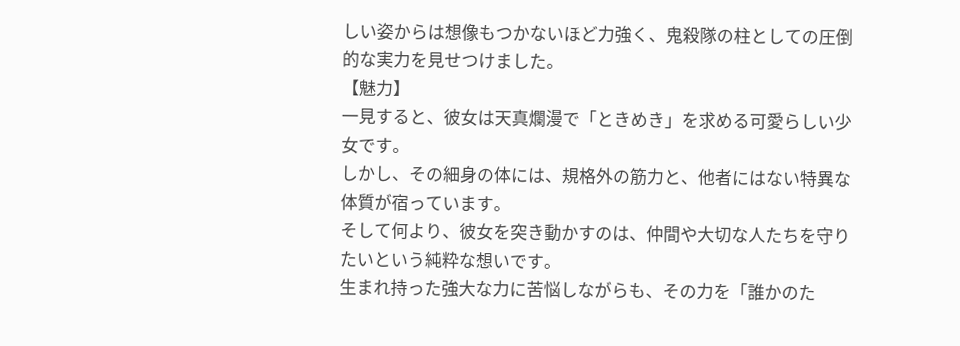しい姿からは想像もつかないほど力強く、鬼殺隊の柱としての圧倒的な実力を見せつけました。
【魅力】
一見すると、彼女は天真爛漫で「ときめき」を求める可愛らしい少女です。
しかし、その細身の体には、規格外の筋力と、他者にはない特異な体質が宿っています。
そして何より、彼女を突き動かすのは、仲間や大切な人たちを守りたいという純粋な想いです。
生まれ持った強大な力に苦悩しながらも、その力を「誰かのた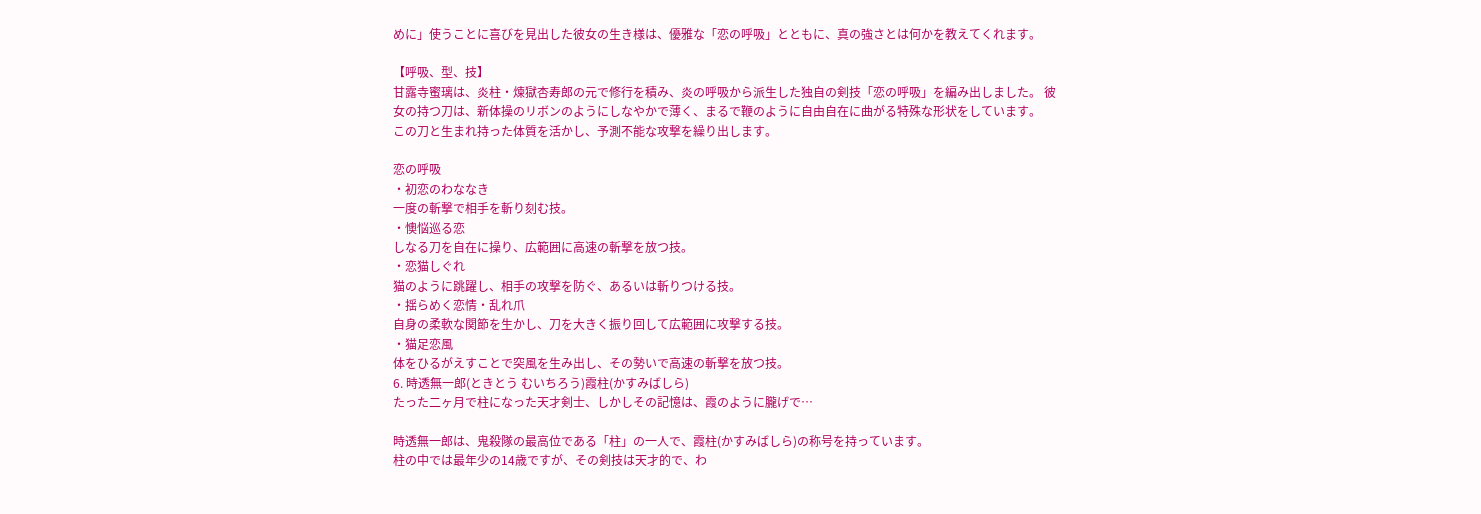めに」使うことに喜びを見出した彼女の生き様は、優雅な「恋の呼吸」とともに、真の強さとは何かを教えてくれます。

【呼吸、型、技】
甘露寺蜜璃は、炎柱・煉獄杏寿郎の元で修行を積み、炎の呼吸から派生した独自の剣技「恋の呼吸」を編み出しました。 彼女の持つ刀は、新体操のリボンのようにしなやかで薄く、まるで鞭のように自由自在に曲がる特殊な形状をしています。
この刀と生まれ持った体質を活かし、予測不能な攻撃を繰り出します。

恋の呼吸
・初恋のわななき
一度の斬撃で相手を斬り刻む技。
・懊悩巡る恋
しなる刀を自在に操り、広範囲に高速の斬撃を放つ技。
・恋猫しぐれ
猫のように跳躍し、相手の攻撃を防ぐ、あるいは斬りつける技。
・揺らめく恋情・乱れ爪
自身の柔軟な関節を生かし、刀を大きく振り回して広範囲に攻撃する技。
・猫足恋風
体をひるがえすことで突風を生み出し、その勢いで高速の斬撃を放つ技。
6. 時透無一郎(ときとう むいちろう)霞柱(かすみばしら)
たった二ヶ月で柱になった天才剣士、しかしその記憶は、霞のように朧げで…

時透無一郎は、鬼殺隊の最高位である「柱」の一人で、霞柱(かすみばしら)の称号を持っています。
柱の中では最年少の14歳ですが、その剣技は天才的で、わ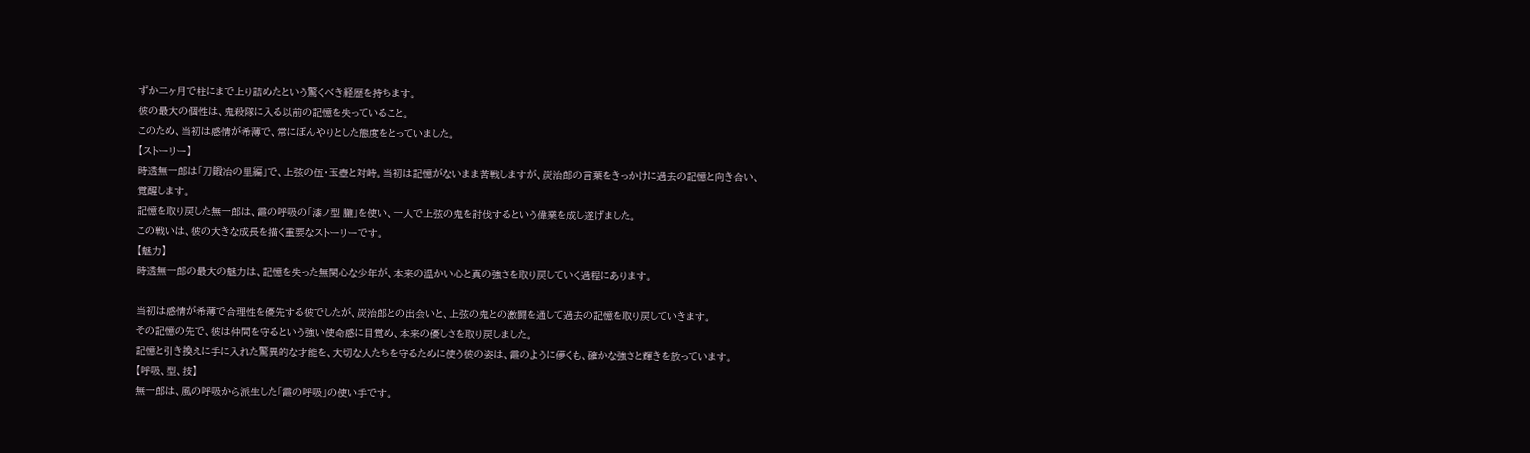ずか二ヶ月で柱にまで上り詰めたという驚くべき経歴を持ちます。
彼の最大の個性は、鬼殺隊に入る以前の記憶を失っていること。
このため、当初は感情が希薄で、常にぼんやりとした態度をとっていました。
【ストーリー】
時透無一郎は「刀鍛冶の里編」で、上弦の伍・玉壺と対峙。当初は記憶がないまま苦戦しますが、炭治郎の言葉をきっかけに過去の記憶と向き合い、覚醒します。
記憶を取り戻した無一郎は、霞の呼吸の「漆ノ型 朧」を使い、一人で上弦の鬼を討伐するという偉業を成し遂げました。
この戦いは、彼の大きな成長を描く重要なストーリーです。
【魅力】
時透無一郎の最大の魅力は、記憶を失った無関心な少年が、本来の温かい心と真の強さを取り戻していく過程にあります。

当初は感情が希薄で合理性を優先する彼でしたが、炭治郎との出会いと、上弦の鬼との激闘を通して過去の記憶を取り戻していきます。
その記憶の先で、彼は仲間を守るという強い使命感に目覚め、本来の優しさを取り戻しました。
記憶と引き換えに手に入れた驚異的な才能を、大切な人たちを守るために使う彼の姿は、霞のように儚くも、確かな強さと輝きを放っています。
【呼吸、型、技】
無一郎は、風の呼吸から派生した「霞の呼吸」の使い手です。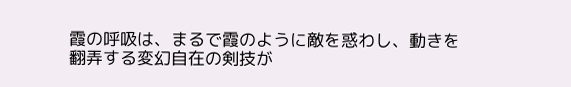霞の呼吸は、まるで霞のように敵を惑わし、動きを翻弄する変幻自在の剣技が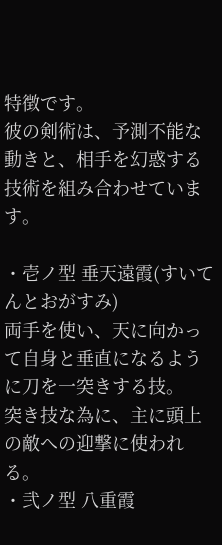特徴です。
彼の剣術は、予測不能な動きと、相手を幻惑する技術を組み合わせています。

・壱ノ型 垂天遠霞(すいてんとおがすみ)
両手を使い、天に向かって自身と垂直になるように刀を一突きする技。
突き技な為に、主に頭上の敵への迎撃に使われる。
・弐ノ型 八重霞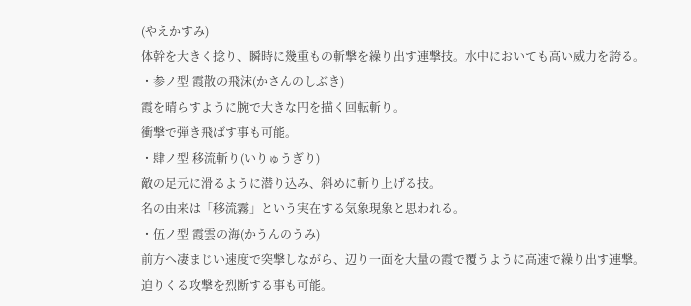(やえかすみ)
体幹を大きく捻り、瞬時に幾重もの斬撃を繰り出す連撃技。水中においても高い威力を誇る。
・参ノ型 霞散の飛沫(かさんのしぶき)
霞を晴らすように腕で大きな円を描く回転斬り。
衝撃で弾き飛ばす事も可能。
・肆ノ型 移流斬り(いりゅうぎり)
敵の足元に滑るように潜り込み、斜めに斬り上げる技。
名の由来は「移流霧」という実在する気象現象と思われる。
・伍ノ型 霞雲の海(かうんのうみ)
前方へ凄まじい速度で突撃しながら、辺り一面を大量の霞で覆うように高速で繰り出す連撃。
迫りくる攻撃を烈断する事も可能。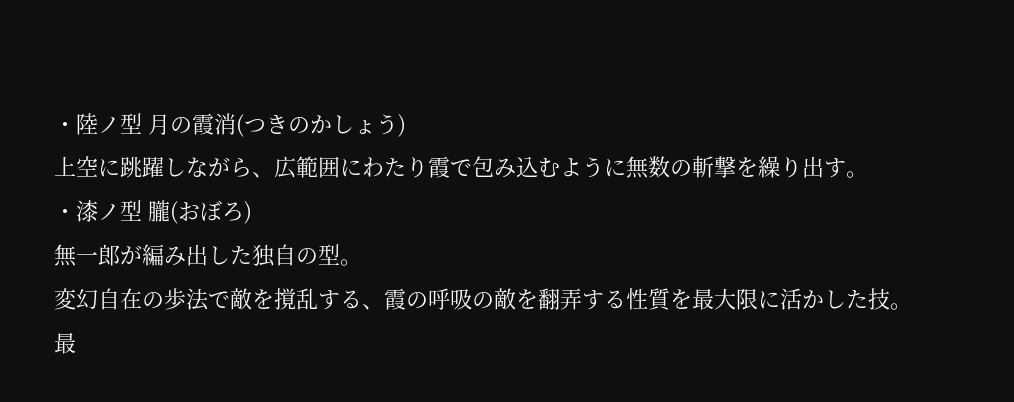・陸ノ型 月の霞消(つきのかしょう)
上空に跳躍しながら、広範囲にわたり霞で包み込むように無数の斬撃を繰り出す。
・漆ノ型 朧(おぼろ)
無一郎が編み出した独自の型。
変幻自在の歩法で敵を撹乱する、霞の呼吸の敵を翻弄する性質を最大限に活かした技。
最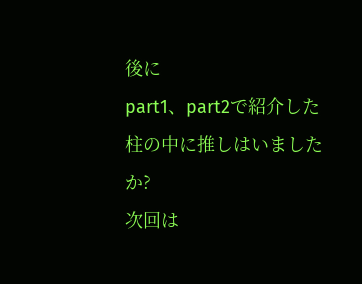後に
part1、part2で紹介した柱の中に推しはいましたか?
次回は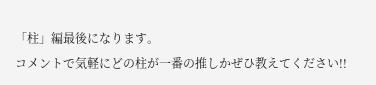「柱」編最後になります。
コメントで気軽にどの柱が一番の推しかぜひ教えてください!!